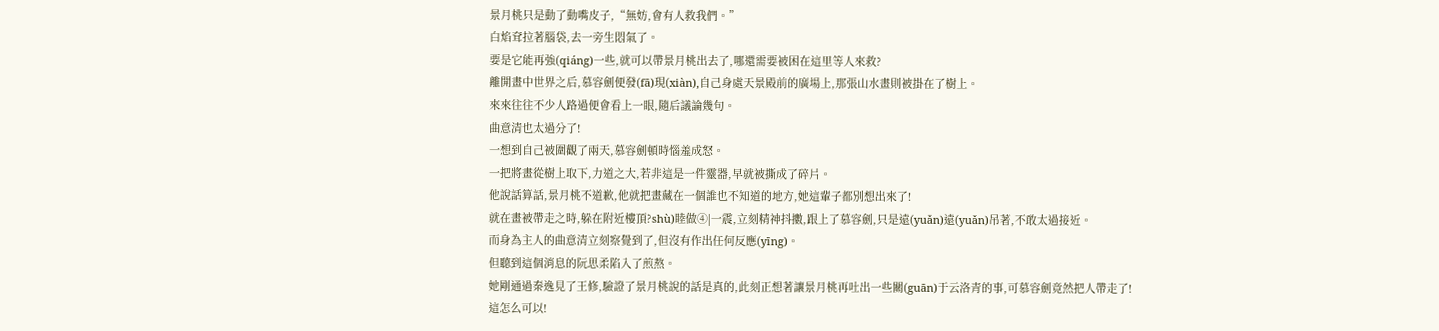景月桃只是動了動嘴皮子,“無妨,會有人救我們。”
白焰耷拉著腦袋,去一旁生悶氣了。
要是它能再強(qiáng)一些,就可以帶景月桃出去了,哪還需要被困在這里等人來救?
離開畫中世界之后,慕容劍便發(fā)現(xiàn),自己身處天景殿前的廣場上,那張山水畫則被掛在了樹上。
來來往往不少人路過便會看上一眼,隨后議論幾句。
曲意清也太過分了!
一想到自己被圍觀了兩天,慕容劍頓時惱羞成怒。
一把將畫從樹上取下,力道之大,若非這是一件靈器,早就被撕成了碎片。
他說話算話,景月桃不道歉,他就把畫藏在一個誰也不知道的地方,她這輩子都別想出來了!
就在畫被帶走之時,躲在附近樓頂?shù)睦做④|一震,立刻精神抖擻,跟上了慕容劍,只是遠(yuǎn)遠(yuǎn)吊著,不敢太過接近。
而身為主人的曲意清立刻察覺到了,但沒有作出任何反應(yīng)。
但聽到這個消息的阮思柔陷入了煎熬。
她剛通過秦逸見了王修,驗證了景月桃說的話是真的,此刻正想著讓景月桃再吐出一些關(guān)于云洛青的事,可慕容劍竟然把人帶走了!
這怎么可以!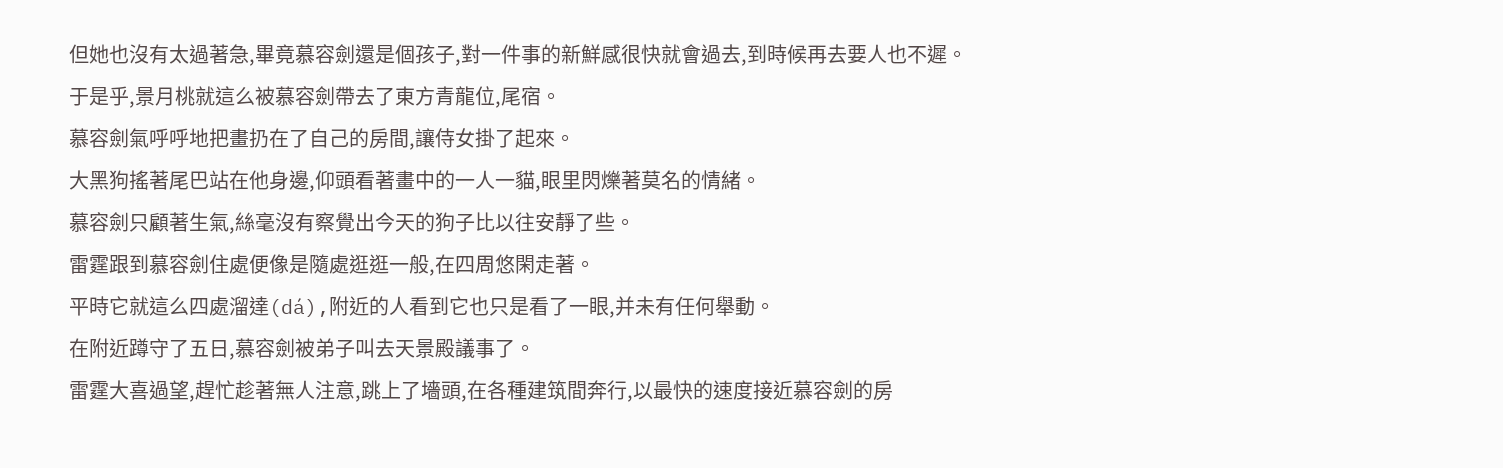但她也沒有太過著急,畢竟慕容劍還是個孩子,對一件事的新鮮感很快就會過去,到時候再去要人也不遲。
于是乎,景月桃就這么被慕容劍帶去了東方青龍位,尾宿。
慕容劍氣呼呼地把畫扔在了自己的房間,讓侍女掛了起來。
大黑狗搖著尾巴站在他身邊,仰頭看著畫中的一人一貓,眼里閃爍著莫名的情緒。
慕容劍只顧著生氣,絲毫沒有察覺出今天的狗子比以往安靜了些。
雷霆跟到慕容劍住處便像是隨處逛逛一般,在四周悠閑走著。
平時它就這么四處溜達(dá),附近的人看到它也只是看了一眼,并未有任何舉動。
在附近蹲守了五日,慕容劍被弟子叫去天景殿議事了。
雷霆大喜過望,趕忙趁著無人注意,跳上了墻頭,在各種建筑間奔行,以最快的速度接近慕容劍的房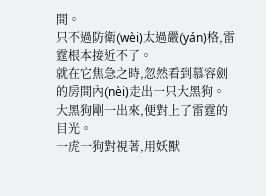間。
只不過防衛(wèi)太過嚴(yán)格,雷霆根本接近不了。
就在它焦急之時,忽然看到慕容劍的房間內(nèi)走出一只大黑狗。
大黑狗剛一出來,便對上了雷霆的目光。
一虎一狗對視著,用妖獸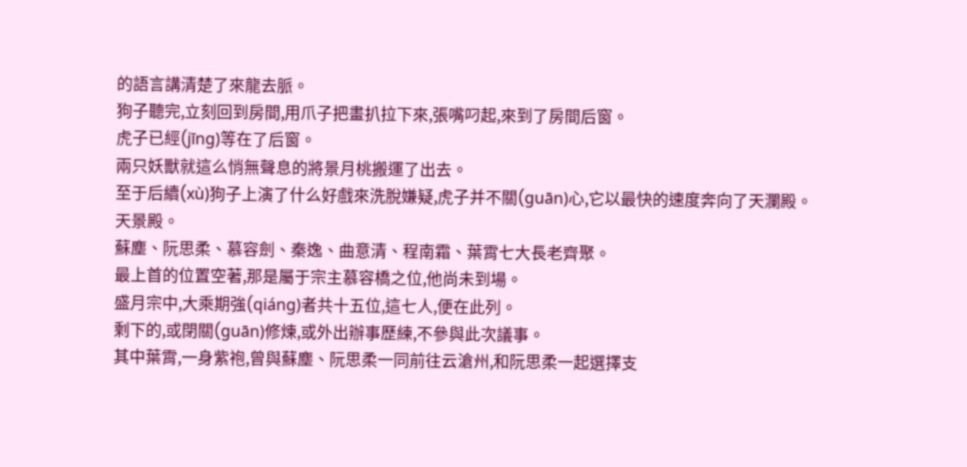的語言講清楚了來龍去脈。
狗子聽完,立刻回到房間,用爪子把畫扒拉下來,張嘴叼起,來到了房間后窗。
虎子已經(jīng)等在了后窗。
兩只妖獸就這么悄無聲息的將景月桃搬運了出去。
至于后續(xù)狗子上演了什么好戲來洗脫嫌疑,虎子并不關(guān)心,它以最快的速度奔向了天瀾殿。
天景殿。
蘇塵、阮思柔、慕容劍、秦逸、曲意清、程南霜、葉霄七大長老齊聚。
最上首的位置空著,那是屬于宗主慕容橋之位,他尚未到場。
盛月宗中,大乘期強(qiáng)者共十五位,這七人,便在此列。
剩下的,或閉關(guān)修煉,或外出辦事歷練,不參與此次議事。
其中葉霄,一身紫袍,曾與蘇塵、阮思柔一同前往云滄州,和阮思柔一起選擇支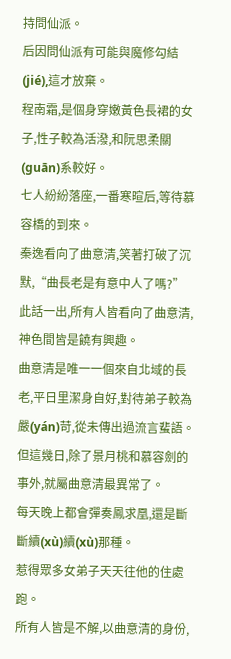持問仙派。
后因問仙派有可能與魔修勾結(jié),這才放棄。
程南霜,是個身穿嫩黃色長裙的女子,性子較為活潑,和阮思柔關(guān)系較好。
七人紛紛落座,一番寒暄后,等待慕容橋的到來。
秦逸看向了曲意清,笑著打破了沉默,“曲長老是有意中人了嗎?”
此話一出,所有人皆看向了曲意清,神色間皆是饒有興趣。
曲意清是唯一一個來自北域的長老,平日里潔身自好,對待弟子較為嚴(yán)苛,從未傳出過流言蜚語。
但這幾日,除了景月桃和慕容劍的事外,就屬曲意清最異常了。
每天晚上都會彈奏鳳求凰,還是斷斷續(xù)續(xù)那種。
惹得眾多女弟子天天往他的住處跑。
所有人皆是不解,以曲意清的身份,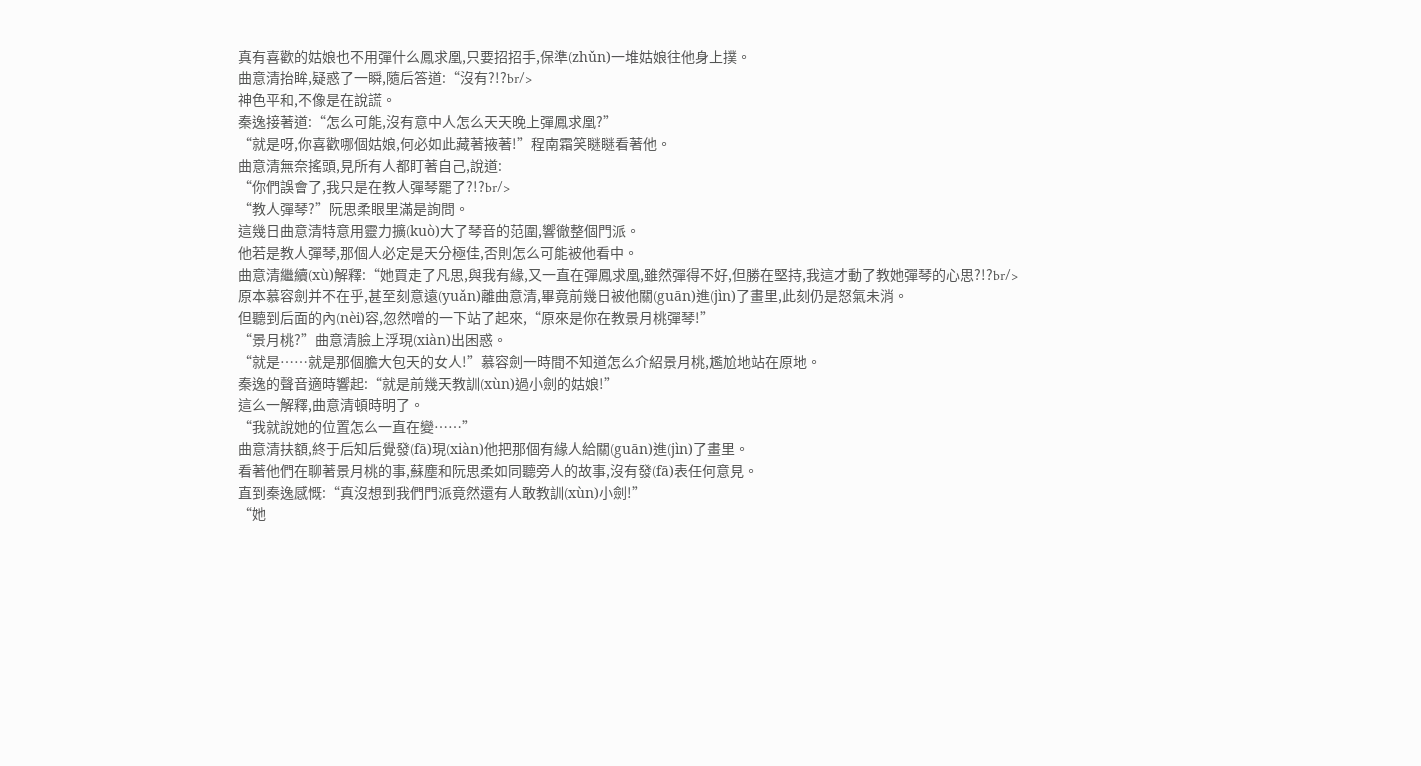真有喜歡的姑娘也不用彈什么鳳求凰,只要招招手,保準(zhǔn)一堆姑娘往他身上撲。
曲意清抬眸,疑惑了一瞬,隨后答道:“沒有?!?br/>
神色平和,不像是在說謊。
秦逸接著道:“怎么可能,沒有意中人怎么天天晚上彈鳳求凰?”
“就是呀,你喜歡哪個姑娘,何必如此藏著掖著!”程南霜笑瞇瞇看著他。
曲意清無奈搖頭,見所有人都盯著自己,說道:
“你們誤會了,我只是在教人彈琴罷了?!?br/>
“教人彈琴?”阮思柔眼里滿是詢問。
這幾日曲意清特意用靈力擴(kuò)大了琴音的范圍,響徹整個門派。
他若是教人彈琴,那個人必定是天分極佳,否則怎么可能被他看中。
曲意清繼續(xù)解釋:“她買走了凡思,與我有緣,又一直在彈鳳求凰,雖然彈得不好,但勝在堅持,我這才動了教她彈琴的心思?!?br/>
原本慕容劍并不在乎,甚至刻意遠(yuǎn)離曲意清,畢竟前幾日被他關(guān)進(jìn)了畫里,此刻仍是怒氣未消。
但聽到后面的內(nèi)容,忽然噌的一下站了起來,“原來是你在教景月桃彈琴!”
“景月桃?”曲意清臉上浮現(xiàn)出困惑。
“就是……就是那個膽大包天的女人!”慕容劍一時間不知道怎么介紹景月桃,尷尬地站在原地。
秦逸的聲音適時響起:“就是前幾天教訓(xùn)過小劍的姑娘!”
這么一解釋,曲意清頓時明了。
“我就說她的位置怎么一直在變……”
曲意清扶額,終于后知后覺發(fā)現(xiàn)他把那個有緣人給關(guān)進(jìn)了畫里。
看著他們在聊著景月桃的事,蘇塵和阮思柔如同聽旁人的故事,沒有發(fā)表任何意見。
直到秦逸感慨:“真沒想到我們門派竟然還有人敢教訓(xùn)小劍!”
“她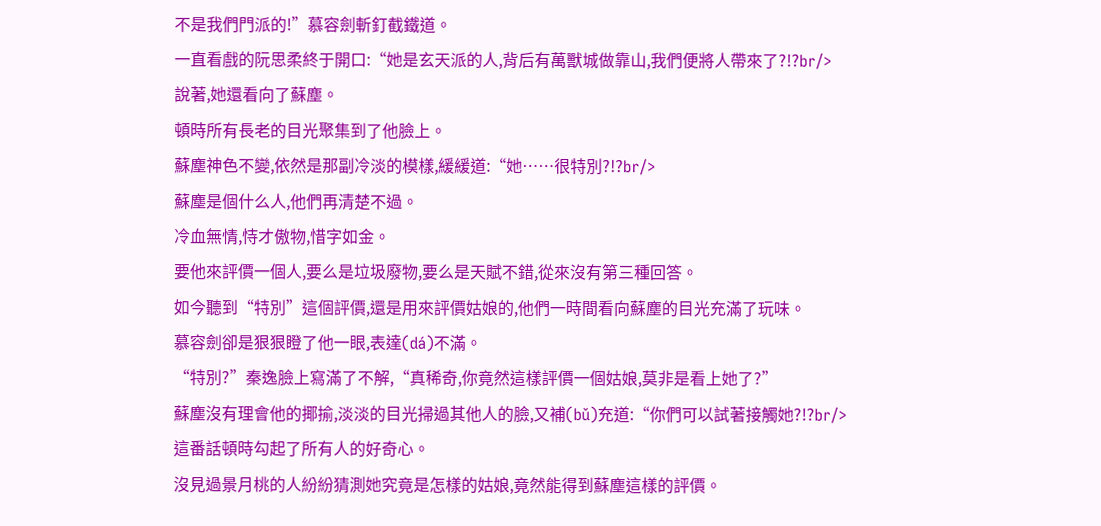不是我們門派的!”慕容劍斬釘截鐵道。
一直看戲的阮思柔終于開口:“她是玄天派的人,背后有萬獸城做靠山,我們便將人帶來了?!?br/>
說著,她還看向了蘇塵。
頓時所有長老的目光聚集到了他臉上。
蘇塵神色不變,依然是那副冷淡的模樣,緩緩道:“她……很特別?!?br/>
蘇塵是個什么人,他們再清楚不過。
冷血無情,恃才傲物,惜字如金。
要他來評價一個人,要么是垃圾廢物,要么是天賦不錯,從來沒有第三種回答。
如今聽到“特別”這個評價,還是用來評價姑娘的,他們一時間看向蘇塵的目光充滿了玩味。
慕容劍卻是狠狠瞪了他一眼,表達(dá)不滿。
“特別?”秦逸臉上寫滿了不解,“真稀奇,你竟然這樣評價一個姑娘,莫非是看上她了?”
蘇塵沒有理會他的揶揄,淡淡的目光掃過其他人的臉,又補(bǔ)充道:“你們可以試著接觸她?!?br/>
這番話頓時勾起了所有人的好奇心。
沒見過景月桃的人紛紛猜測她究竟是怎樣的姑娘,竟然能得到蘇塵這樣的評價。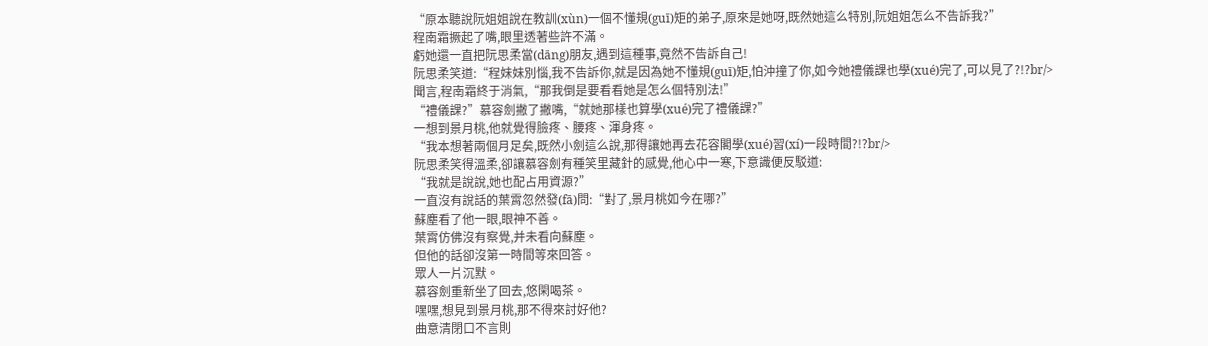“原本聽說阮姐姐說在教訓(xùn)一個不懂規(guī)矩的弟子,原來是她呀,既然她這么特別,阮姐姐怎么不告訴我?”
程南霜撅起了嘴,眼里透著些許不滿。
虧她還一直把阮思柔當(dāng)朋友,遇到這種事,竟然不告訴自己!
阮思柔笑道:“程妹妹別惱,我不告訴你,就是因為她不懂規(guī)矩,怕沖撞了你,如今她禮儀課也學(xué)完了,可以見了?!?br/>
聞言,程南霜終于消氣,“那我倒是要看看她是怎么個特別法!”
“禮儀課?”慕容劍撇了撇嘴,“就她那樣也算學(xué)完了禮儀課?”
一想到景月桃,他就覺得臉疼、腰疼、渾身疼。
“我本想著兩個月足矣,既然小劍這么說,那得讓她再去花容閣學(xué)習(xí)一段時間?!?br/>
阮思柔笑得溫柔,卻讓慕容劍有種笑里藏針的感覺,他心中一寒,下意識便反駁道:
“我就是說說,她也配占用資源?”
一直沒有說話的葉霄忽然發(fā)問:“對了,景月桃如今在哪?”
蘇塵看了他一眼,眼神不善。
葉霄仿佛沒有察覺,并未看向蘇塵。
但他的話卻沒第一時間等來回答。
眾人一片沉默。
慕容劍重新坐了回去,悠閑喝茶。
嘿嘿,想見到景月桃,那不得來討好他?
曲意清閉口不言則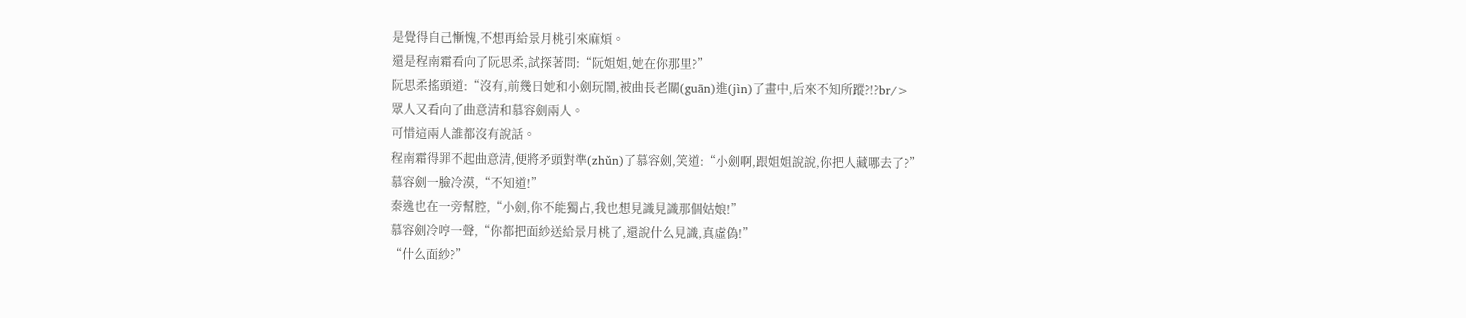是覺得自己慚愧,不想再給景月桃引來麻煩。
還是程南霜看向了阮思柔,試探著問:“阮姐姐,她在你那里?”
阮思柔搖頭道:“沒有,前幾日她和小劍玩鬧,被曲長老關(guān)進(jìn)了畫中,后來不知所蹤?!?br/>
眾人又看向了曲意清和慕容劍兩人。
可惜這兩人誰都沒有說話。
程南霜得罪不起曲意清,便將矛頭對準(zhǔn)了慕容劍,笑道:“小劍啊,跟姐姐說說,你把人藏哪去了?”
慕容劍一臉冷漠,“不知道!”
秦逸也在一旁幫腔,“小劍,你不能獨占,我也想見識見識那個姑娘!”
慕容劍冷哼一聲,“你都把面紗送給景月桃了,還說什么見識,真虛偽!”
“什么面紗?”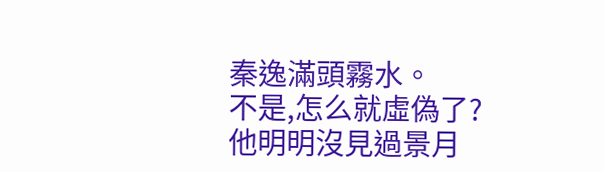秦逸滿頭霧水。
不是,怎么就虛偽了?
他明明沒見過景月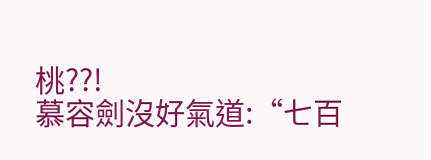桃??!
慕容劍沒好氣道:“七百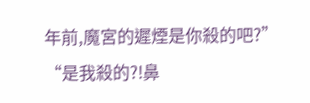年前,魔宮的遲煙是你殺的吧?”
“是我殺的?!鼻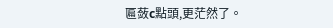匾蔹c點頭,更茫然了。